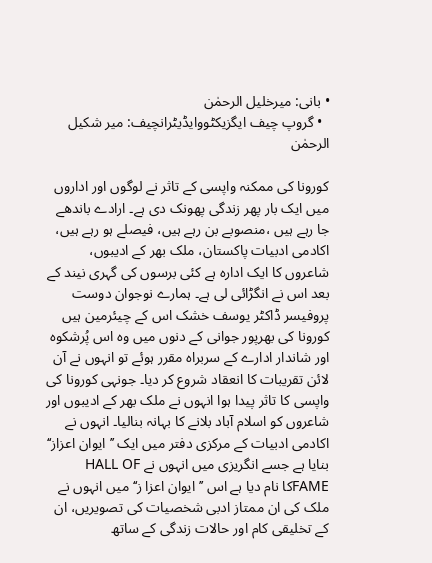• بانی: میرخلیل الرحمٰن
  • گروپ چیف ایگزیکٹووایڈیٹرانچیف: میر شکیل الرحمٰن

کورونا کی ممکنہ واپسی کے تاثر نے لوگوں اور اداروں میں ایک بار پھر زندگی پھونک دی ہے۔ ارادے باندھے جا رہے ہیں ،منصوبے بن رہے ہیں، فیصلے ہو رہے ہیں، اکادمی ادبیات پاکستان، ملک بھر کے ادیبوں، شاعروں کا ایک ادارہ ہے کئی برسوں کی گہری نیند کے بعد اس نے انگڑائی لی ہے۔ ہمارے نوجوان دوست پروفیسر ڈاکٹر یوسف خشک اس کے چیئرمین ہیں کورونا کی بھرپور جوانی کے دنوں میں وہ اس پُرشکوہ اور شاندار ادارے کے سربراہ مقرر ہوئے تو انہوں نے آن لائن تقریبات کا انعقاد شروع کر دیا۔ جونہی کورونا کی واپسی کا تاثر پیدا ہوا انہوں نے ملک بھر کے ادیبوں اور شاعروں کو اسلام آباد بلانے کا بہانہ بنالیا۔ انہوں نے اکادمی ادبیات کے مرکزی دفتر میں ایک ’’ایوان اعزاز‘‘ بنایا ہے جسے انگریزی میں انہوں نے HALL OF FAMEکا نام دیا ہے اس ’’ایوان اعزا ز‘‘ میں انہوں نے ملک کی ان ممتاز ادبی شخصیات کی تصویریں، ان کے تخلیقی کام اور حالات زندگی کے ساتھ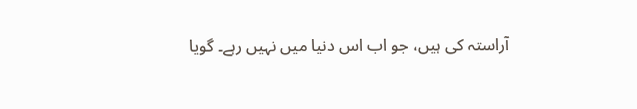آراستہ کی ہیں، جو اب اس دنیا میں نہیں رہے۔ گویا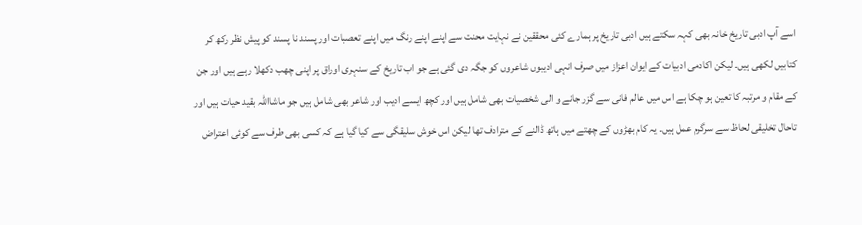اسے آپ ادبی تاریخ خانہ بھی کہہ سکتے ہیں ادبی تاریخ پر ہمارے کئی محققین نے نہایت محنت سے اپنے اپنے رنگ میں اپنے تعصبات اور پسند نا پسند کو پیش نظر رکھ کر کتابیں لکھی ہیں۔ لیکن اکادمی ادبیات کے ایوان اعزاز میں صرف انہی ادیبوں شاعروں کو جگہ دی گئی ہے جو اب تاریخ کے سنہری اوراق پر اپنی چھب دکھلا رہے ہیں اور جن کے مقام و مرتبہ کا تعین ہو چکا ہے اس میں عالم فانی سے گزر جانے و الی شخصیات بھی شامل ہیں اور کچھ ایسے ادیب اور شاعر بھی شامل ہیں جو ماشااللہ بقید حیات ہیں اور تاحال تخلیقی لحاظ سے سرگرم عمل ہیں۔ یہ کام بھڑوں کے چھتے میں ہاتھ ڈالنے کے مترادف تھا لیکن اس خوش سلیقگی سے کیا گیا ہے کہ کسی بھی طرف سے کوئی اعتراض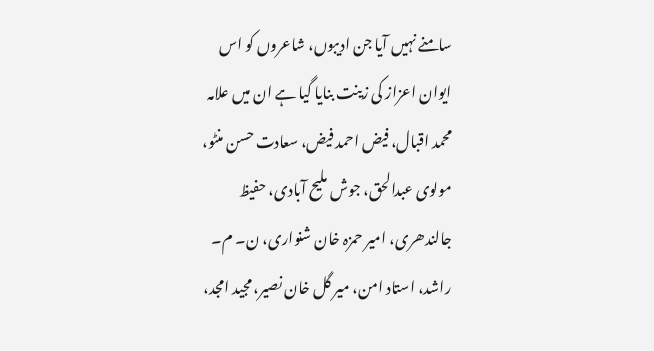سامنے نہیں آیا جن ادیبوں، شاعروں کو اس ایوان اعزاز کی زینت بنایا گیا ہے ان میں علامہ محمد اقبال، فیض احمد فیض، سعادت حسن منٹو، مولوی عبدالحق، جوش ملیح آبادی، حفیظ جالندھری، امیر حمزہ خان شنواری، ن۔ م۔ راشد، استاد امن، میر گل خان نصیر، مجید امجد،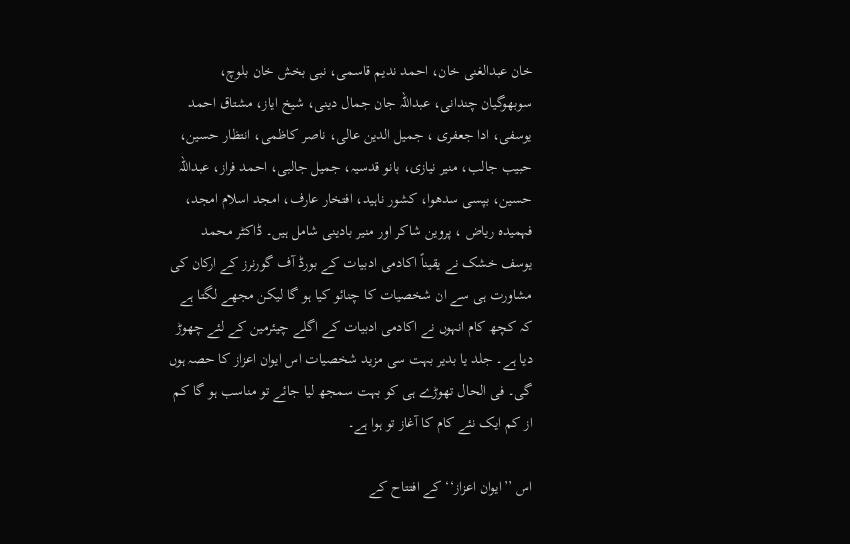خان عبدالغنی خان، احمد ندیم قاسمی، نبی بخش خان بلوچ، سوبھوگیان چندانی، عبداللہ جان جمال دینی، شیخ ایاز، مشتاق احمد یوسفی، ادا جعفری ، جمیل الدین عالی، ناصر کاظمی، انتظار حسین، حبیب جالب، منیر نیازی، بانو قدسیہ، جمیل جالبی، احمد فراز، عبداللہ حسین، بپسی سدھوا، کشور ناہید، افتخار عارف، امجد اسلام امجد، فہمیدہ ریاض ، پروین شاکر اور منیر بادینی شامل ہیں۔ ڈاکٹر محمد یوسف خشک نے یقیناً اکادمی ادبیات کے بورڈ آف گورنرز کے ارکان کی مشاورت ہی سے ان شخصیات کا چنائو کیا ہو گا لیکن مجھے لگتا ہے کہ کچھ کام انہوں نے اکادمی ادبیات کے اگلے چیئرمین کے لئے چھوڑ دیا ہے۔ جلد یا بدیر بہت سی مزید شخصیات اس ایوان اعزاز کا حصہ ہوں گی۔ فی الحال تھوڑے ہی کو بہت سمجھ لیا جائے تو مناسب ہو گا کم از کم ایک نئے کام کا آغاز تو ہوا ہے۔

اس ’’ایوان اعزاز‘‘ کے افتتاح کے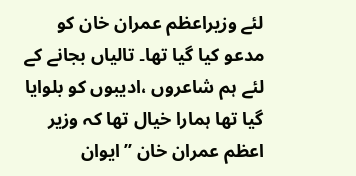لئے وزیراعظم عمران خان کو مدعو کیا گیا تھا۔ تالیاں بجانے کے لئے ہم شاعروں ،ادیبوں کو بلوایا گیا تھا ہمارا خیال تھا کہ وزیر اعظم عمران خان ’’ایوان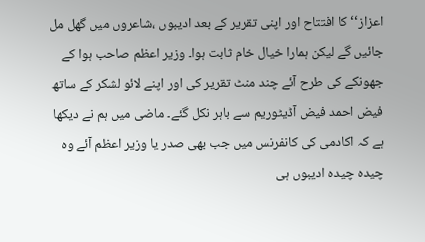اعزاز‘‘ کا افتتاح اور اپنی تقریر کے بعد ادیبوں ،شاعروں میں گھل مل جائیں گے لیکن ہمارا خیال خام ثابت ہوا۔ وزیر اعظم صاحب ہوا کے جھونکے کی طرح آئے چند منٹ تقریر کی اور اپنے لائو لشکر کے ساتھ فیض احمد فیض آڈیٹوریم سے باہر نکل گئے۔ ماضی میں ہم نے دیکھا ہے کہ اکادمی کی کانفرنس میں جب بھی صدر یا وزیر اعظم آئے وہ چیدہ چیدہ ادیبوں ہی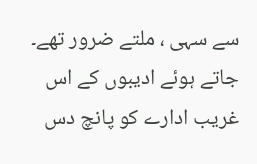سے سہی ، ملتے ضرور تھے۔ جاتے ہوئے ادیبوں کے اس غریب ادارے کو پانچ دس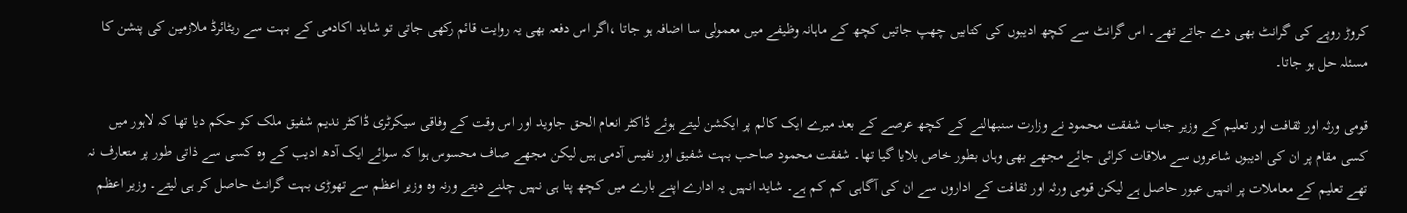کروڑ روپے کی گرانٹ بھی دے جاتے تھے۔ اس گرانٹ سے کچھ ادیبوں کی کتابیں چھپ جاتیں کچھ کے ماہانہ وظیفے میں معمولی سا اضافہ ہو جاتا ،اگر اس دفعہ بھی یہ روایت قائم رکھی جاتی تو شاید اکادمی کے بہت سے ریٹائرڈ ملازمین کی پنشن کا مسئلہ حل ہو جاتا۔

قومی ورثہ اور ثقافت اور تعلیم کے وزیر جناب شفقت محمود نے وزارت سنبھالنے کے کچھ عرصے کے بعد میرے ایک کالم پر ایکشن لیتے ہوئے ڈاکٹر انعام الحق جاوید اور اس وقت کے وفاقی سیکرٹری ڈاکٹر ندیم شفیق ملک کو حکم دیا تھا کہ لاہور میں کسی مقام پر ان کی ادیبوں شاعروں سے ملاقات کرائی جائے مجھے بھی وہاں بطور خاص بلایا گیا تھا۔ شفقت محمود صاحب بہت شفیق اور نفیس آدمی ہیں لیکن مجھے صاف محسوس ہوا کہ سوائے ایک آدھ ادیب کے وہ کسی سے ذاتی طور پر متعارف نہ تھے تعلیم کے معاملات پر انہیں عبور حاصل ہے لیکن قومی ورثہ اور ثقافت کے اداروں سے ان کی آگاہی کم کم ہے۔ شاید انہیں یہ ادارے اپنے بارے میں کچھ پتا ہی نہیں چلنے دیتے ورنہ وہ وزیر اعظم سے تھوڑی بہت گرانٹ حاصل کر ہی لیتے۔ وزیر اعظم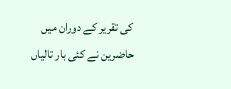کی تقریر کے دوران میں حاضرین نے کئی بار تالیاں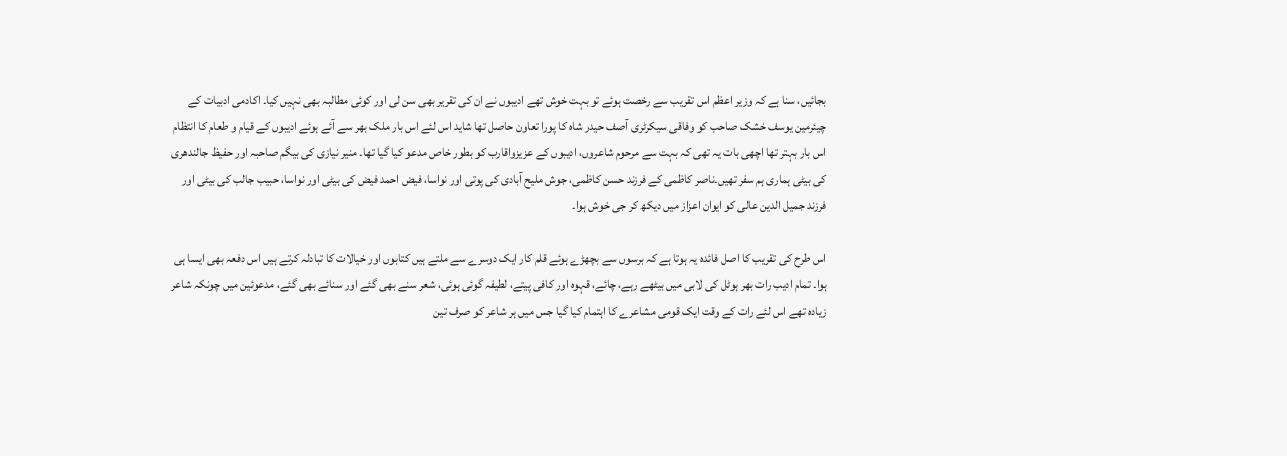بجائیں، سنا ہے کہ وزیر اعظم اس تقریب سے رخصت ہوئے تو بہت خوش تھے ادیبوں نے ان کی تقریر بھی سن لی اور کوئی مطالبہ بھی نہیں کیا۔ اکادمی ادبیات کے چیئرمین یوسف خشک صاحب کو وفاقی سیکرٹری آصف حیدر شاہ کا پورا تعاون حاصل تھا شاید اس لئے اس بار ملک بھر سے آئے ہوئے ادیبوں کے قیام و طعام کا انتظام اس بار بہتر تھا اچھی بات یہ تھی کہ بہت سے مرحوم شاعروں، ادیبوں کے عزیزواقارب کو بطور خاص مدعو کیا گیا تھا۔ منیر نیازی کی بیگم صاحبہ اور حفیظ جالندھری کی بیٹی ہماری ہم سفر تھیں۔ناصر کاظمی کے فرزند حسن کاظمی، جوش ملیح آبادی کی پوتی اور نواسا، فیض احمد فیض کی بیٹی اور نواسا، حبیب جالب کی بیٹی اور فرزند جمیل الدین عالی کو ایوان اعزاز میں دیکھ کر جی خوش ہوا۔

اس طرح کی تقریب کا اصل فائدہ یہ ہوتا ہے کہ برسوں سے بچھڑے ہوئے قلم کار ایک دوسرے سے ملتے ہیں کتابوں اور خیالات کا تبادلہ کرتے ہیں اس دفعہ بھی ایسا ہی ہوا۔ تمام ادیب رات بھر ہوٹل کی لابی میں بیٹھے رہے، چائے، قہوہ اور کافی پیتے، لطیفہ گوئی ہوئی، شعر سنے بھی گئے اور سنائے بھی گئے، مدعوئین میں چونکہ شاعر زیادہ تھے اس لئے رات کے وقت ایک قومی مشاعرے کا اہتمام کیا گیا جس میں ہر شاعر کو صرف تین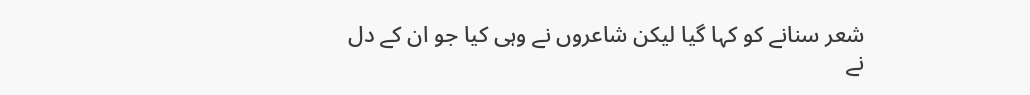شعر سنانے کو کہا گیا لیکن شاعروں نے وہی کیا جو ان کے دل نے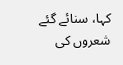کہا، سنائے گئے شعروں کی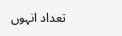تعداد انہوں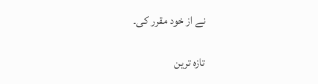نے از خود مقرر کی۔

تازہ ترین